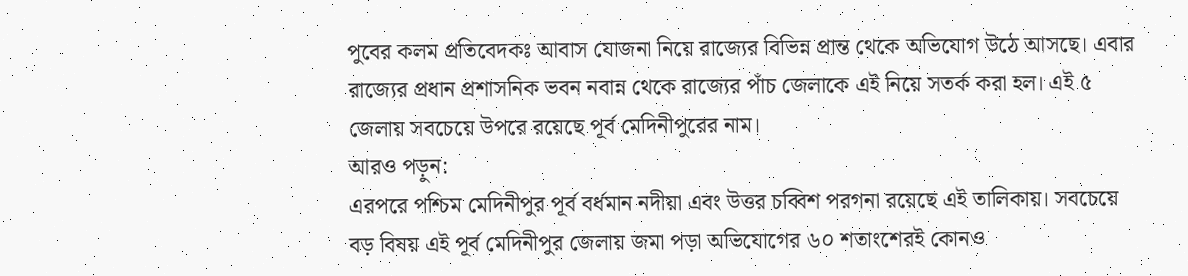পুবের কলম প্রতিবেদকঃ আবাস যোজনা নিয়ে রাজ্যের বিভিন্ন প্রান্ত থেকে অভিযোগ উঠে আসছে। এবার রাজ্যের প্রধান প্রশাসনিক ভবন নবান্ন থেকে রাজ্যের পাঁচ জেলাকে এই নিয়ে সতর্ক করা হল। এই ৫ জেলায় সবচেয়ে উপরে রয়েছে পূর্ব মেদিনীপুরের নাম।
আরও পড়ুন:
এরপরে পশ্চিম মেদিনীপুর পূর্ব বর্ধমান নদীয়া এবং উত্তর চব্বিশ পরগনা রয়েছে এই তালিকায়। সবচেয়ে বড় বিষয় এই পূর্ব মেদিনীপুর জেলায় জমা পড়া অভিযোগের ৬০ শতাংশেরই কোনও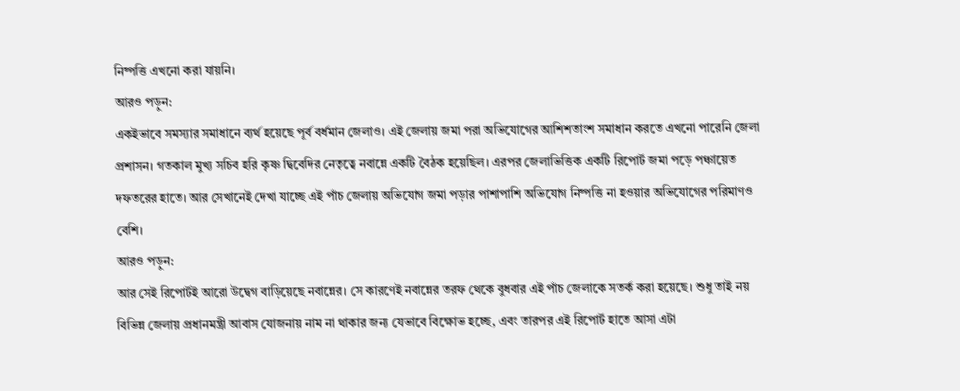নিষ্পত্তি এখনো করা যায়নি।
আরও পড়ুন:
একইভাবে সমস্যার সমাধানে ব্যর্থ হয়েছে পূর্ব বর্ধমান জেলাও। এই জেলায় জমা পরা অভিযোগের আশিশতাংশ সমাধান করতে এখনো পারেনি জেলা প্রশাসন। গতকাল মুখ্য সচিব হরি কৃষ্ণ দ্বিবেদির নেতৃত্বে নবান্নে একটি বৈঠক হয়েছিল। এরপর জেলাভিত্তিক একটি রিপোর্ট জমা পড়ে পঞ্চায়েত দফতরের হাতে। আর সেখানেই দেখা যাচ্ছে এই পাঁচ জেলায় অভিযোগ জমা পড়ার পাশাপাশি অভিযোগ নিষ্পত্তি না হওয়ার অভিযোগের পরিমাণও বেশি।
আরও পড়ুন:
আর সেই রিপোর্টই আরো উদ্বেগ বাড়িয়েছে নবান্নের। সে কারণেই নবান্নের তরফ থেকে বুধবার এই পাঁচ জেলাকে সতর্ক করা হয়েছে। শুধু তাই নয় বিভিন্ন জেলায় প্রধানমন্ত্রী আবাস যোজনায় নাম না থাকার জন্য যেভাবে বিক্ষোভ হচ্ছে, এবং তারপর এই রিপোর্ট হাতে আসা এটা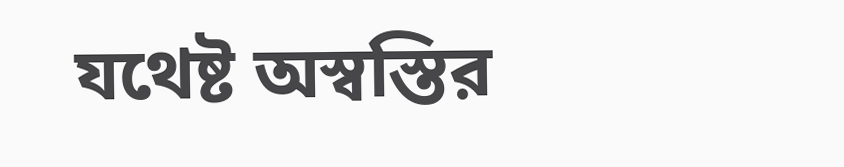যথেষ্ট অস্বস্তির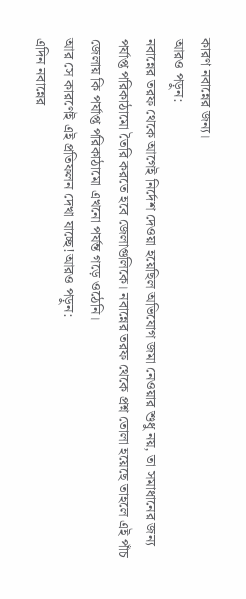কারণ নবান্নের জন্য।
আরও পড়ুন:
নবান্নের তরফ থেকে আগেই নির্দেশ দেওয়া হয়েছিল অভিযোগ জমা নেওয়ার শুধু নয়, তা সমাধানের জন্য পর্যাপ্ত পরিকাঠামো তৈরি করতে হবে জেলাগুলিকে। নবান্নের তরফ থেকে প্রশ্ন তোলা হয়েছে তাহলে এই পাঁচ জেলায় কি পর্যাপ্ত পরিকাঠামো এখনো পর্যন্ত গড়ে ওঠেনি।
আর সে কারণেই এই প্রতিফলন দেখা যাচ্ছে!আরও পড়ুন:
এদিন নবান্নের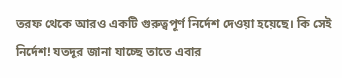তরফ থেকে আরও একটি গুরুত্বপূর্ণ নির্দেশ দেওয়া হয়েছে। কি সেই নির্দেশ! যতদূর জানা যাচ্ছে তাতে এবার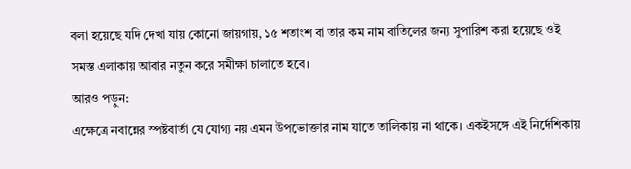বলা হয়েছে যদি দেখা যায় কোনো জায়গায়, ১৫ শতাংশ বা তার কম নাম বাতিলের জন্য সুপারিশ করা হয়েছে ওই সমস্ত এলাকায় আবার নতুন করে সমীক্ষা চালাতে হবে।
আরও পড়ুন:
এক্ষেত্রে নবান্নের স্পষ্টবার্তা যে যোগ্য নয় এমন উপভোক্তার নাম যাতে তালিকায় না থাকে। একইসঙ্গে এই নির্দেশিকায়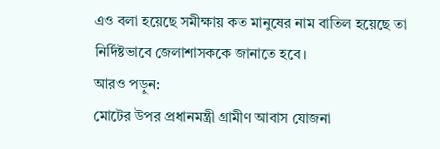এও বলা হয়েছে সমীক্ষায় কত মানুষের নাম বাতিল হয়েছে তা নির্দিষ্টভাবে জেলাশাসককে জানাতে হবে।
আরও পড়ুন:
মোটের উপর প্রধানমন্ত্রী গ্রামীণ আবাস যোজনা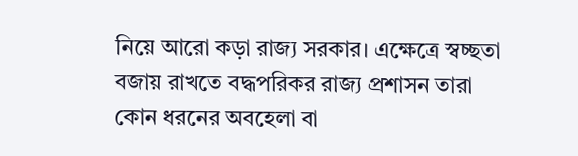নিয়ে আরো কড়া রাজ্য সরকার। এক্ষেত্রে স্বচ্ছতা বজায় রাখতে বদ্ধপরিকর রাজ্য প্রশাসন তারা কোন ধরনের অবহেলা বা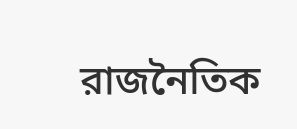রাজনৈতিক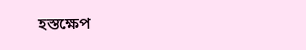হস্তক্ষেপ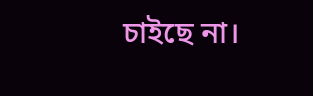চাইছে না।